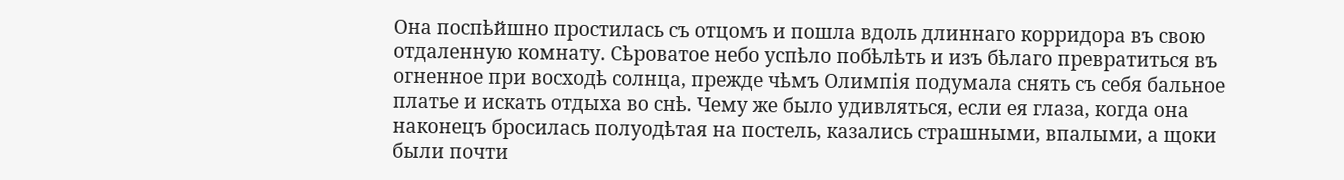Она поспѣйшно простилась съ отцомъ и пошла вдоль длиннаго корридора въ свою отдаленную комнату. Сѣроватое небо успѣло побѣлѣть и изъ бѣлаго превратиться въ огненное при восходѣ солнца, прежде чѣмъ Олимпія подумала снять съ себя бальное платье и искать отдыха во снѣ. Чему же было удивляться, если ея глаза, когда она наконецъ бросилась полуодѣтая на постель, казались страшными, впалыми, а щоки были почти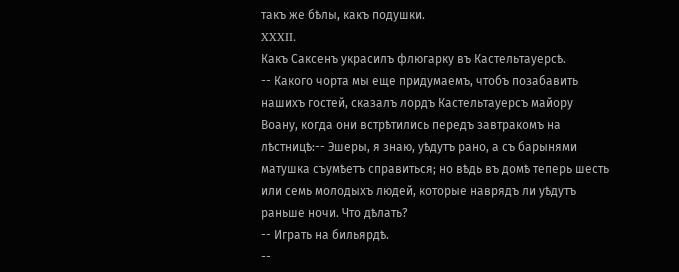такъ же бѣлы, какъ подушки.
XXXII.
Какъ Саксенъ украсилъ флюгарку въ Кастельтауерсѣ.
-- Какого чорта мы еще придумаемъ, чтобъ позабавить нашихъ гостей, сказалъ лордъ Кастельтауерсъ майору Воану, когда они встрѣтились передъ завтракомъ на лѣстницѣ:-- Эшеры, я знаю, уѣдутъ рано, а съ барынями матушка съумѣетъ справиться; но вѣдь въ домѣ теперь шесть или семь молодыхъ людей, которые наврядъ ли уѣдутъ раньше ночи. Что дѣлать?
-- Играть на бильярдѣ.
--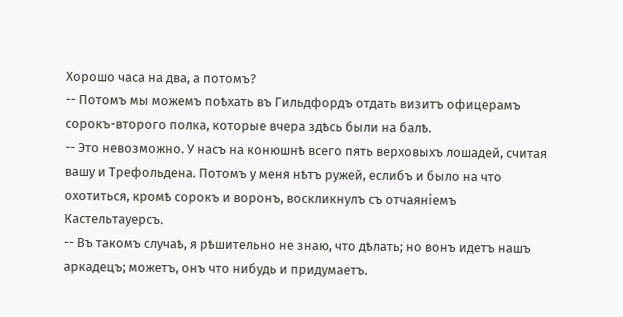Хорошо часа на два, а потомъ?
-- Потомъ мы можемъ поѣхать въ Гильдфордъ отдать визитъ офицерамъ сорокъ-второго полка, которые вчера здѣсь были на балѣ.
-- Это невозможно. У насъ на конюшнѣ всего пять верховыхъ лошадей, считая вашу и Трефольдена. Потомъ у меня нѣтъ ружей, еслибъ и было на что охотиться, кромѣ сорокъ и воронъ, воскликнулъ съ отчаяніемъ Кастельтауерсъ.
-- Въ такомъ случаѣ, я рѣшительно не знаю, что дѣлать; но вонъ идетъ нашъ аркадецъ; можетъ, онъ что нибудь и придумаетъ.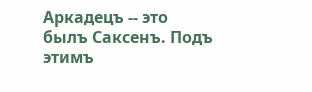Аркадецъ -- это былъ Саксенъ. Подъ этимъ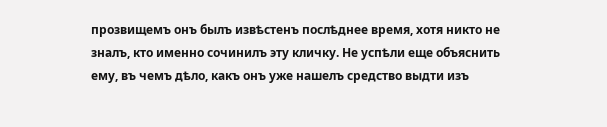прозвищемъ онъ былъ извѣстенъ послѣднее время, хотя никто не зналъ, кто именно сочинилъ эту кличку. Не успѣли еще объяснить ему, въ чемъ дѣло, какъ онъ уже нашелъ средство выдти изъ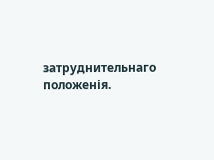затруднительнаго положенія.